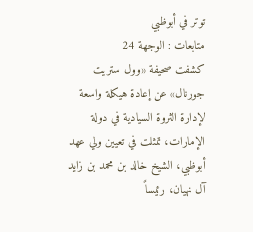توتر في أبوظبي
متابعات : الوجهة 24
كشفت صحيفة «وول ستريت جورنال» عن إعادة هيكلة واسعة لإدارة الثروة السيادية في دولة الإمارات، تمثلت في تعيين ولي عهد أبوظبي، الشيخ خالد بن محمد بن زايد آل نهيان، رئيساً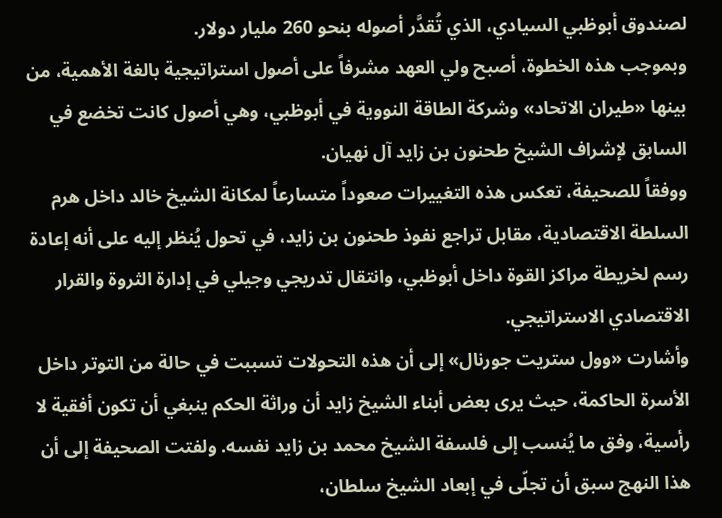لصندوق أبوظبي السيادي، الذي تُقدَّر أصوله بنحو 260 مليار دولار.
وبموجب هذه الخطوة، أصبح ولي العهد مشرفاً على أصول استراتيجية بالغة الأهمية، من بينها «طيران الاتحاد» وشركة الطاقة النووية في أبوظبي، وهي أصول كانت تخضع في السابق لإشراف الشيخ طحنون بن زايد آل نهيان.
ووفقاً للصحيفة، تعكس هذه التغييرات صعوداً متسارعاً لمكانة الشيخ خالد داخل هرم السلطة الاقتصادية، مقابل تراجع نفوذ طحنون بن زايد، في تحول يُنظر إليه على أنه إعادة رسم لخريطة مراكز القوة داخل أبوظبي، وانتقال تدريجي وجيلي في إدارة الثروة والقرار الاقتصادي الاستراتيجي.
وأشارت «وول ستريت جورنال» إلى أن هذه التحولات تسببت في حالة من التوتر داخل الأسرة الحاكمة، حيث يرى بعض أبناء الشيخ زايد أن وراثة الحكم ينبغي أن تكون أفقية لا رأسية، وفق ما يُنسب إلى فلسفة الشيخ محمد بن زايد نفسه. ولفتت الصحيفة إلى أن هذا النهج سبق أن تجلّى في إبعاد الشيخ سلطان،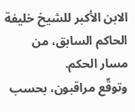الابن الأكبر للشيخ خليفة الحاكم السابق، من مسار الحكم.
وتوقّع مراقبون، بحسب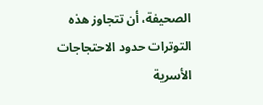الصحيفة، أن تتجاوز هذه التوترات حدود الاحتجاجات الأسرية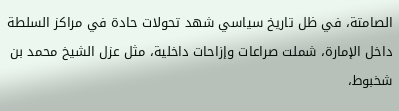الصامتة، في ظل تاريخ سياسي شهد تحولات حادة في مراكز السلطة داخل الإمارة، شملت صراعات وإزاحات داخلية، مثل عزل الشيخ محمد بن شخبوط،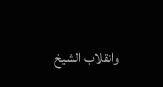وانقلاب الشيخ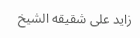زايد على شقيقه الشيخ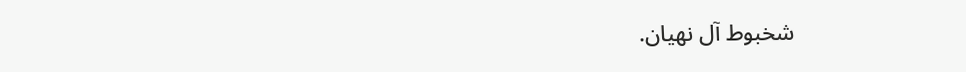شخبوط آل نهيان.